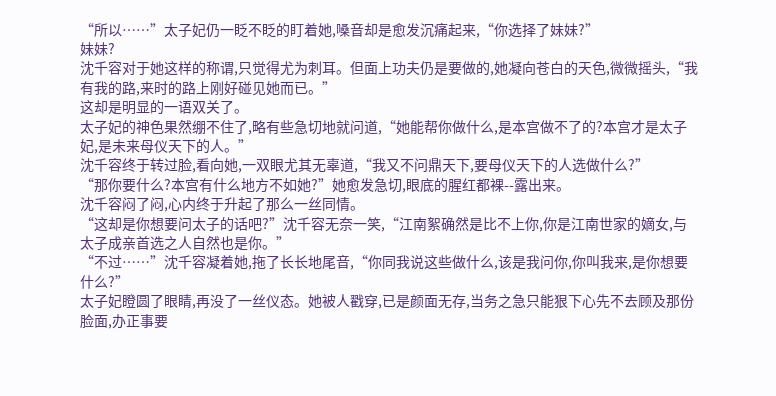“所以……”太子妃仍一眨不眨的盯着她,嗓音却是愈发沉痛起来,“你选择了妹妹?”
妹妹?
沈千容对于她这样的称谓,只觉得尤为刺耳。但面上功夫仍是要做的,她凝向苍白的天色,微微摇头,“我有我的路,来时的路上刚好碰见她而已。”
这却是明显的一语双关了。
太子妃的神色果然绷不住了,略有些急切地就问道,“她能帮你做什么,是本宫做不了的?本宫才是太子妃,是未来母仪天下的人。”
沈千容终于转过脸,看向她,一双眼尤其无辜道,“我又不问鼎天下,要母仪天下的人选做什么?”
“那你要什么?本宫有什么地方不如她?”她愈发急切,眼底的腥红都裸--露出来。
沈千容闷了闷,心内终于升起了那么一丝同情。
“这却是你想要问太子的话吧?”沈千容无奈一笑,“江南絮确然是比不上你,你是江南世家的嫡女,与太子成亲首选之人自然也是你。”
“不过……”沈千容凝着她,拖了长长地尾音,“你同我说这些做什么,该是我问你,你叫我来,是你想要什么?”
太子妃瞪圆了眼睛,再没了一丝仪态。她被人戳穿,已是颜面无存,当务之急只能狠下心先不去顾及那份脸面,办正事要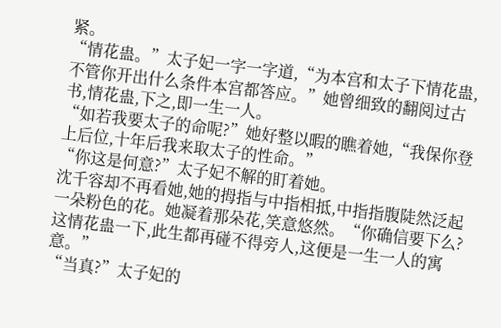紧。
“情花蛊。”太子妃一字一字道,“为本宫和太子下情花蛊,不管你开出什么条件本宫都答应。”她曾细致的翻阅过古书,情花蛊,下之,即一生一人。
“如若我要太子的命呢?”她好整以暇的瞧着她,“我保你登上后位,十年后我来取太子的性命。”
“你这是何意?”太子妃不解的盯着她。
沈千容却不再看她,她的拇指与中指相抵,中指指腹陡然泛起一朵粉色的花。她凝着那朵花,笑意悠然。“你确信要下么?这情花蛊一下,此生都再碰不得旁人,这便是一生一人的寓意。”
“当真?”太子妃的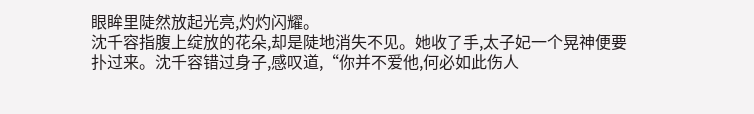眼眸里陡然放起光亮,灼灼闪耀。
沈千容指腹上绽放的花朵,却是陡地消失不见。她收了手,太子妃一个晃神便要扑过来。沈千容错过身子,感叹道,“你并不爱他,何必如此伤人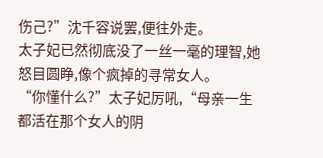伤己?”沈千容说罢,便往外走。
太子妃已然彻底没了一丝一毫的理智,她怒目圆睁,像个疯掉的寻常女人。
“你懂什么?”太子妃厉吼,“母亲一生都活在那个女人的阴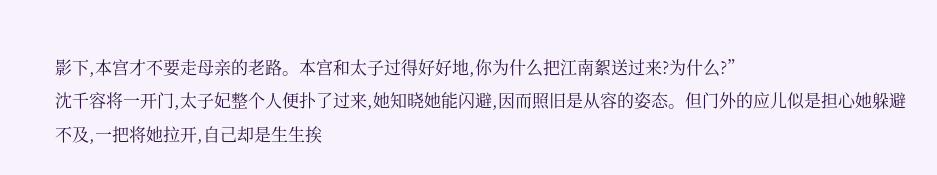影下,本宫才不要走母亲的老路。本宫和太子过得好好地,你为什么把江南絮送过来?为什么?”
沈千容将一开门,太子妃整个人便扑了过来,她知晓她能闪避,因而照旧是从容的姿态。但门外的应儿似是担心她躲避不及,一把将她拉开,自己却是生生挨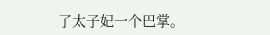了太子妃一个巴掌。